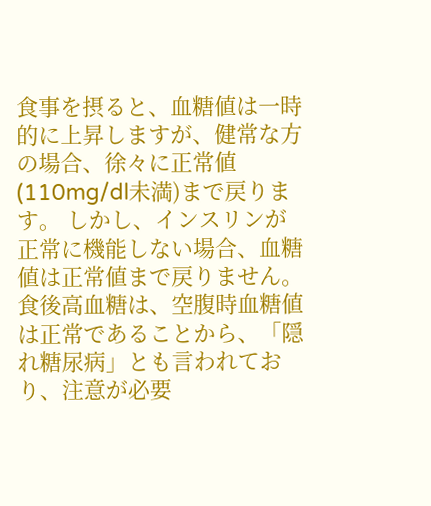食事を摂ると、血糖値は一時的に上昇しますが、健常な方の場合、徐々に正常値(110mg/dl未満)まで戻ります。 しかし、インスリンが正常に機能しない場合、血糖値は正常値まで戻りません。 食後高血糖は、空腹時血糖値は正常であることから、「隠れ糖尿病」とも言われており、注意が必要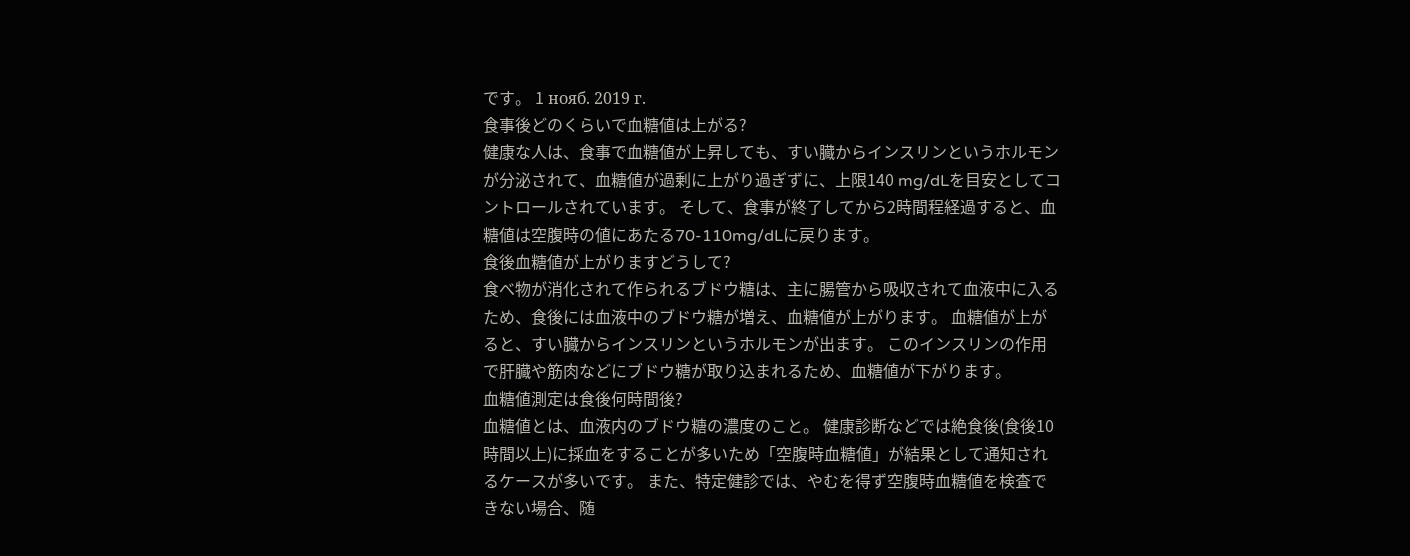です。 1 нояб. 2019 г.
食事後どのくらいで血糖値は上がる?
健康な人は、食事で血糖値が上昇しても、すい臓からインスリンというホルモンが分泌されて、血糖値が過剰に上がり過ぎずに、上限140 mg/dLを目安としてコントロールされています。 そして、食事が終了してから2時間程経過すると、血糖値は空腹時の値にあたる70-110mg/dLに戻ります。
食後血糖値が上がりますどうして?
食べ物が消化されて作られるブドウ糖は、主に腸管から吸収されて血液中に入るため、食後には血液中のブドウ糖が増え、血糖値が上がります。 血糖値が上がると、すい臓からインスリンというホルモンが出ます。 このインスリンの作用で肝臓や筋肉などにブドウ糖が取り込まれるため、血糖値が下がります。
血糖値測定は食後何時間後?
血糖値とは、血液内のブドウ糖の濃度のこと。 健康診断などでは絶食後(食後10時間以上)に採血をすることが多いため「空腹時血糖値」が結果として通知されるケースが多いです。 また、特定健診では、やむを得ず空腹時血糖値を検査できない場合、随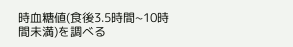時血糖値(食後3.5時間~10時間未満)を調べる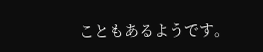こともあるようです。